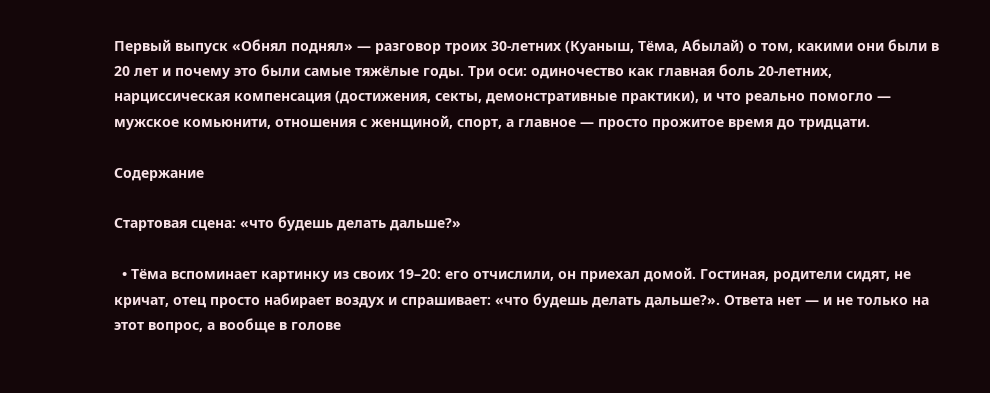Первый выпуск «Обнял поднял» — разговор троих 30-летних (Куаныш, Тёма, Абылай) о том, какими они были в 20 лет и почему это были самые тяжёлые годы. Три оси: одиночество как главная боль 20-летних, нарциссическая компенсация (достижения, секты, демонстративные практики), и что реально помогло — мужское комьюнити, отношения с женщиной, спорт, а главное — просто прожитое время до тридцати.

Содержание

Стартовая сцена: «что будешь делать дальше?»

  • Тёма вспоминает картинку из своих 19–20: его отчислили, он приехал домой. Гостиная, родители сидят, не кричат, отец просто набирает воздух и спрашивает: «что будешь делать дальше?». Ответа нет — и не только на этот вопрос, а вообще в голове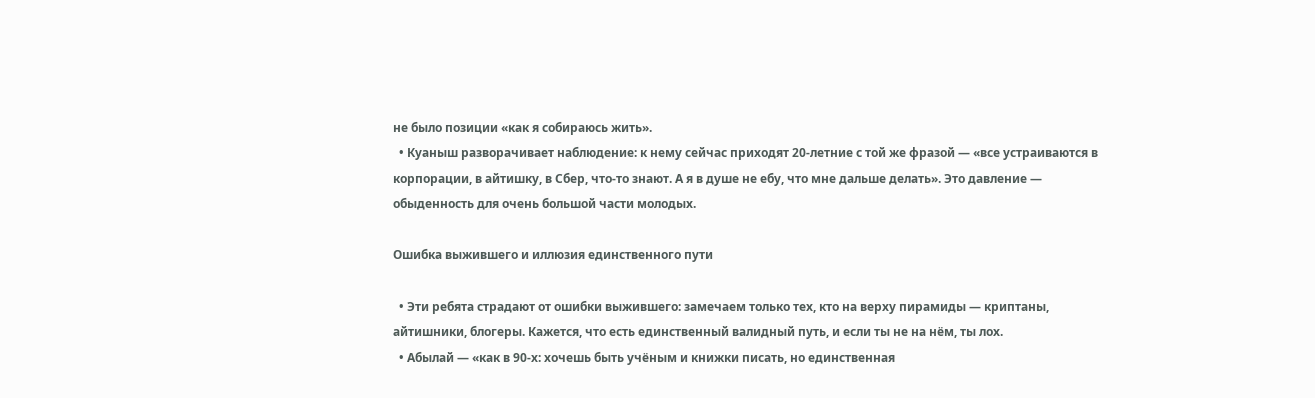не было позиции «как я собираюсь жить».
  • Куаныш разворачивает наблюдение: к нему сейчас приходят 20-летние с той же фразой — «все устраиваются в корпорации, в айтишку, в Сбер, что-то знают. А я в душе не ебу, что мне дальше делать». Это давление — обыденность для очень большой части молодых.

Ошибка выжившего и иллюзия единственного пути

  • Эти ребята страдают от ошибки выжившего: замечаем только тех, кто на верху пирамиды — криптаны, айтишники, блогеры. Кажется, что есть единственный валидный путь, и если ты не на нём, ты лох.
  • Абылай — «как в 90-х: хочешь быть учёным и книжки писать, но единственная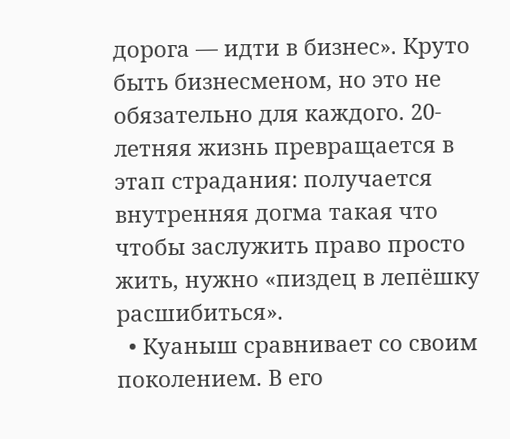дорога — идти в бизнес». Круто быть бизнесменом, но это не обязательно для каждого. 20-летняя жизнь превращается в этап страдания: получается внутренняя догма такая что чтобы заслужить право просто жить, нужно «пиздец в лепёшку расшибиться».
  • Куаныш сравнивает со своим поколением. В его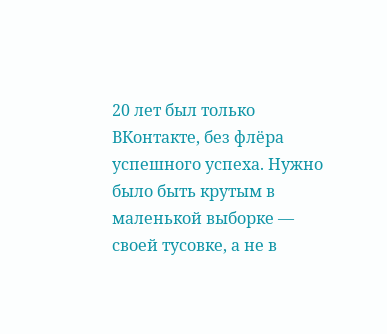20 лет был только ВКонтакте, без флёра успешного успеха. Нужно было быть крутым в маленькой выборке — своей тусовке, а не в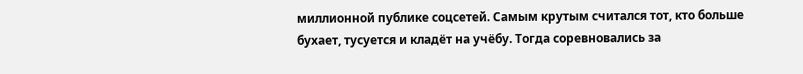миллионной публике соцсетей. Самым крутым считался тот, кто больше бухает, тусуется и кладёт на учёбу. Тогда соревновались за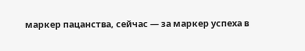маркер пацанства, сейчас — за маркер успеха в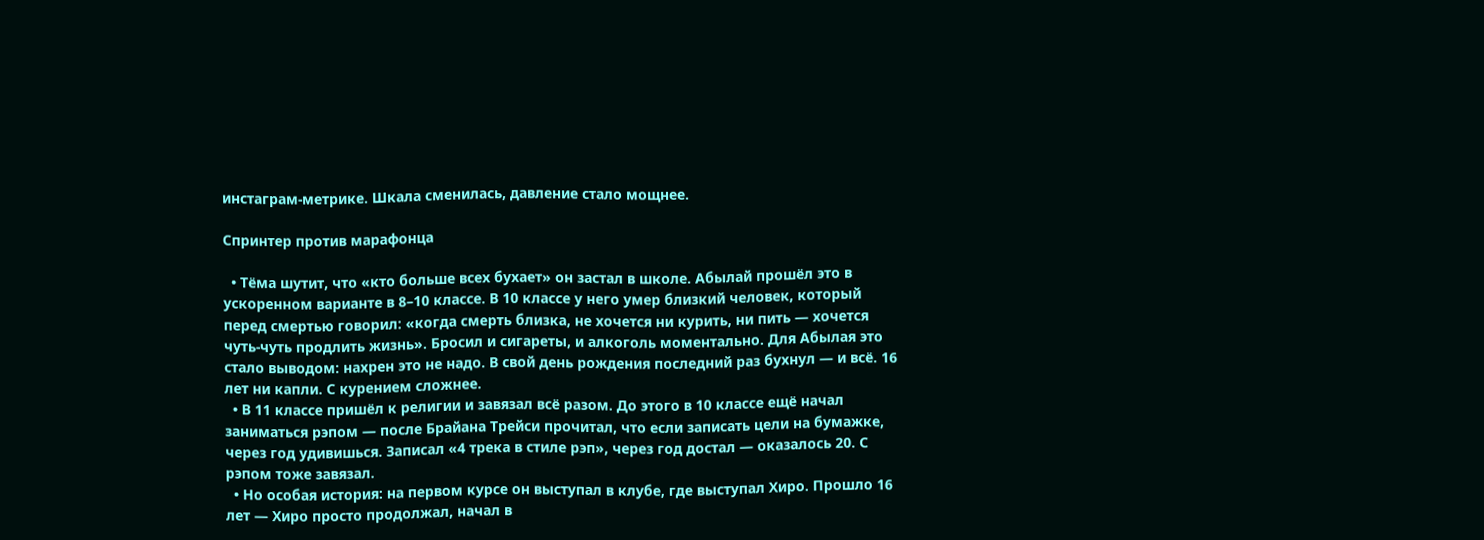инстаграм-метрике. Шкала сменилась, давление стало мощнее.

Спринтер против марафонца

  • Тёма шутит, что «кто больше всех бухает» он застал в школе. Абылай прошёл это в ускоренном варианте в 8–10 классе. В 10 классе у него умер близкий человек, который перед смертью говорил: «когда смерть близка, не хочется ни курить, ни пить — хочется чуть-чуть продлить жизнь». Бросил и сигареты, и алкоголь моментально. Для Абылая это стало выводом: нахрен это не надо. В свой день рождения последний раз бухнул — и всё. 16 лет ни капли. С курением сложнее.
  • В 11 классе пришёл к религии и завязал всё разом. До этого в 10 классе ещё начал заниматься рэпом — после Брайана Трейси прочитал, что если записать цели на бумажке, через год удивишься. Записал «4 трека в стиле рэп», через год достал — оказалось 20. С рэпом тоже завязал.
  • Но особая история: на первом курсе он выступал в клубе, где выступал Хиро. Прошло 16 лет — Хиро просто продолжал, начал в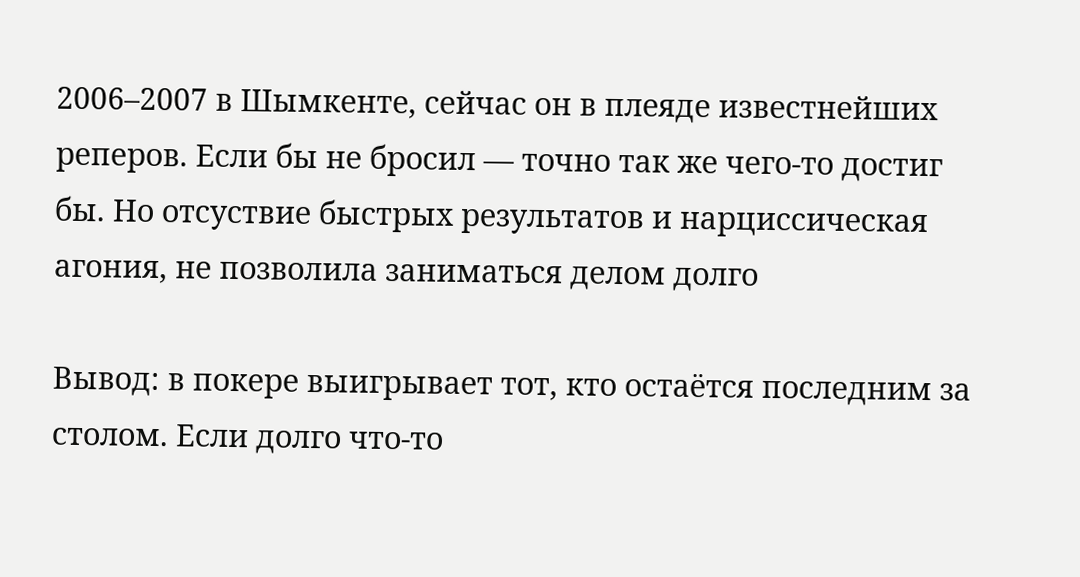2006–2007 в Шымкенте, сейчас он в плеяде известнейших реперов. Если бы не бросил — точно так же чего-то достиг бы. Но отсуствие быстрых результатов и нарциссическая агония, не позволила заниматься делом долго

Вывод: в покере выигрывает тот, кто остаётся последним за столом. Если долго что-то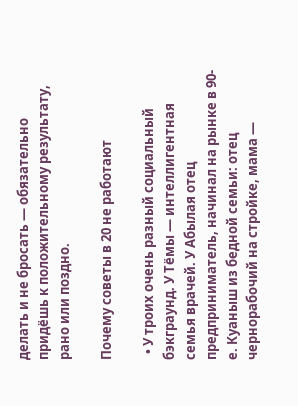делать и не бросать — обязательно придёшь к положительному результату, рано или поздно.

Почему советы в 20 не работают

  • У троих очень разный социальный бэкграунд. У Тёмы — интеллигентная семья врачей. У Абылая отец предприниматель, начинал на рынке в 90-е. Куаныш из бедной семьи: отец чернорабочий на стройке, мама —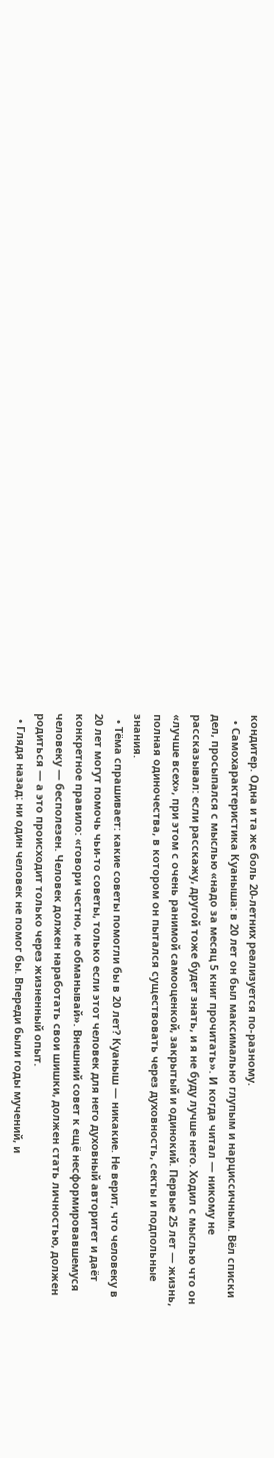кондитер. Одна и та же боль 20-летних реализуется по-разному.
  • Самохарактеристика Куаныша: в 20 лет он был максимально глупым и нарциссичным. Вёл списки дел, просыпался с мыслью «надо за месяц 5 книг прочитать». И когда читал — никому не рассказывал: если расскажу, другой тоже будет знать, и я не буду лучше него. Ходил с мыслью что он «лучше всех», при этом с очень ранимой самооценкой, закрытый и одинокий. Первые 25 лет — жизнь, полная одиночества, в котором он пытался существовать через духовность, секты и подпольные знания.
  • Тёма спрашивает: какие советы помогли бы в 20 лет? Куаныш — никакие. Не верит, что человеку в 20 лет могут помочь чьи-то советы, только если этот человек для него духовный авторитет и даёт конкретное правило: «говори честно, не обманывай». Внешний совет к ещё несформировавшемуся человеку — бесполезен. Человек должен наработать свои шишки, должен стать личностью, должен родиться — а это происходит только через жизненный опыт.
  • Глядя назад: ни один человек не помог бы. Впереди были годы мучений, и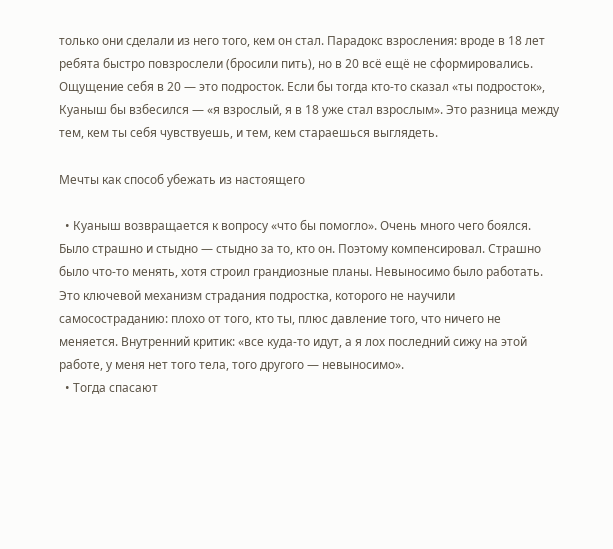только они сделали из него того, кем он стал. Парадокс взросления: вроде в 18 лет ребята быстро повзрослели (бросили пить), но в 20 всё ещё не сформировались. Ощущение себя в 20 — это подросток. Если бы тогда кто-то сказал «ты подросток», Куаныш бы взбесился — «я взрослый, я в 18 уже стал взрослым». Это разница между тем, кем ты себя чувствуешь, и тем, кем стараешься выглядеть.

Мечты как способ убежать из настоящего

  • Куаныш возвращается к вопросу «что бы помогло». Очень много чего боялся. Было страшно и стыдно — стыдно за то, кто он. Поэтому компенсировал. Страшно было что-то менять, хотя строил грандиозные планы. Невыносимо было работать. Это ключевой механизм страдания подростка, которого не научили самосостраданию: плохо от того, кто ты, плюс давление того, что ничего не меняется. Внутренний критик: «все куда-то идут, а я лох последний сижу на этой работе, у меня нет того тела, того другого — невыносимо».
  • Тогда спасают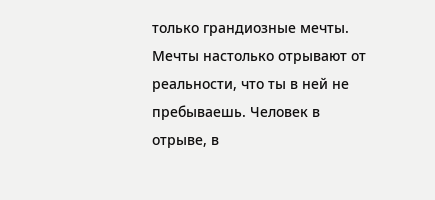только грандиозные мечты. Мечты настолько отрывают от реальности, что ты в ней не пребываешь. Человек в отрыве, в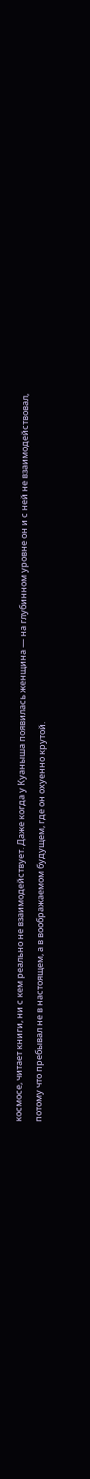космосе, читает книги, ни с кем реально не взаимодействует. Даже когда у Куаныша появилась женщина — на глубинном уровне он и с ней не взаимодействовал, потому что пребывал не в настоящем, а в воображаемом будущем, где он охуенно крутой.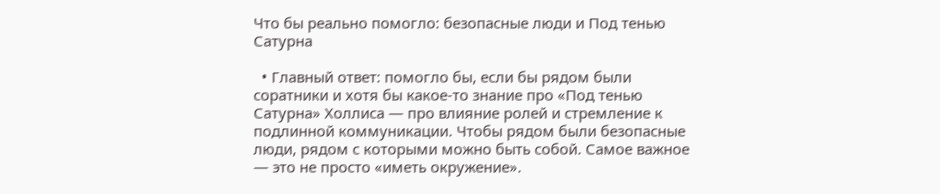Что бы реально помогло: безопасные люди и Под тенью Сатурна

  • Главный ответ: помогло бы, если бы рядом были соратники и хотя бы какое-то знание про «Под тенью Сатурна» Холлиса — про влияние ролей и стремление к подлинной коммуникации. Чтобы рядом были безопасные люди, рядом с которыми можно быть собой. Самое важное — это не просто «иметь окружение».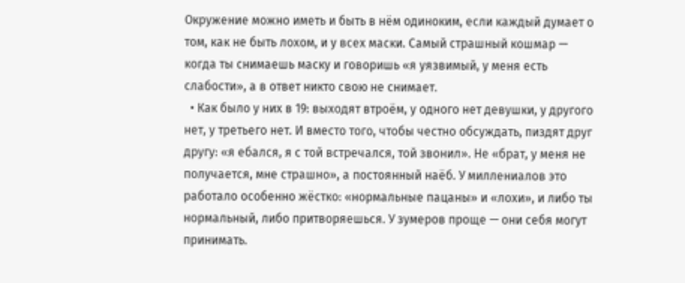Окружение можно иметь и быть в нём одиноким, если каждый думает о том, как не быть лохом, и у всех маски. Самый страшный кошмар — когда ты снимаешь маску и говоришь «я уязвимый, у меня есть слабости», а в ответ никто свою не снимает.
  • Как было у них в 19: выходят втроём, у одного нет девушки, у другого нет, у третьего нет. И вместо того, чтобы честно обсуждать, пиздят друг другу: «я ебался, я с той встречался, той звонил». Не «брат, у меня не получается, мне страшно», а постоянный наёб. У миллениалов это работало особенно жёстко: «нормальные пацаны» и «лохи», и либо ты нормальный, либо притворяешься. У зумеров проще — они себя могут принимать.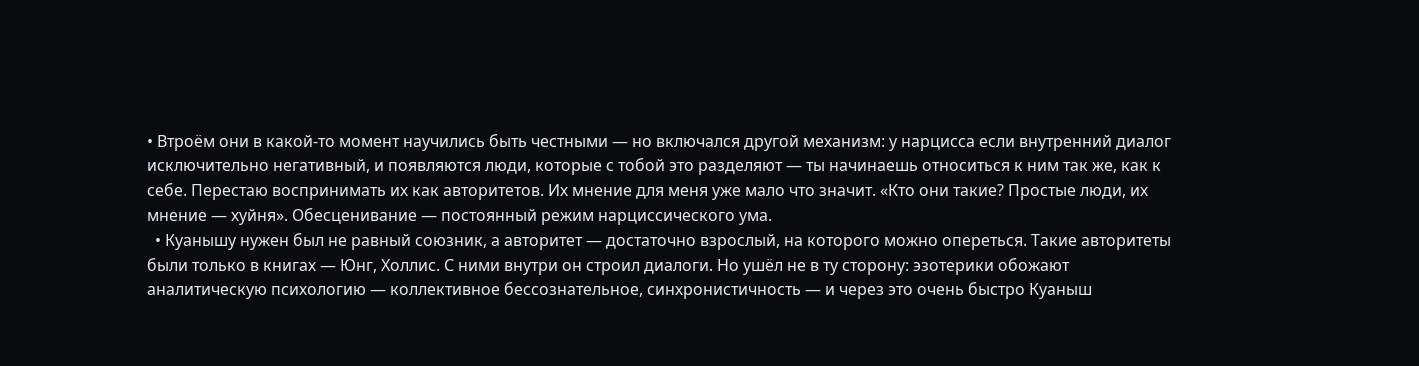• Втроём они в какой-то момент научились быть честными — но включался другой механизм: у нарцисса если внутренний диалог исключительно негативный, и появляются люди, которые с тобой это разделяют — ты начинаешь относиться к ним так же, как к себе. Перестаю воспринимать их как авторитетов. Их мнение для меня уже мало что значит. «Кто они такие? Простые люди, их мнение — хуйня». Обесценивание — постоянный режим нарциссического ума.
  • Куанышу нужен был не равный союзник, а авторитет — достаточно взрослый, на которого можно опереться. Такие авторитеты были только в книгах — Юнг, Холлис. С ними внутри он строил диалоги. Но ушёл не в ту сторону: эзотерики обожают аналитическую психологию — коллективное бессознательное, синхронистичность — и через это очень быстро Куаныш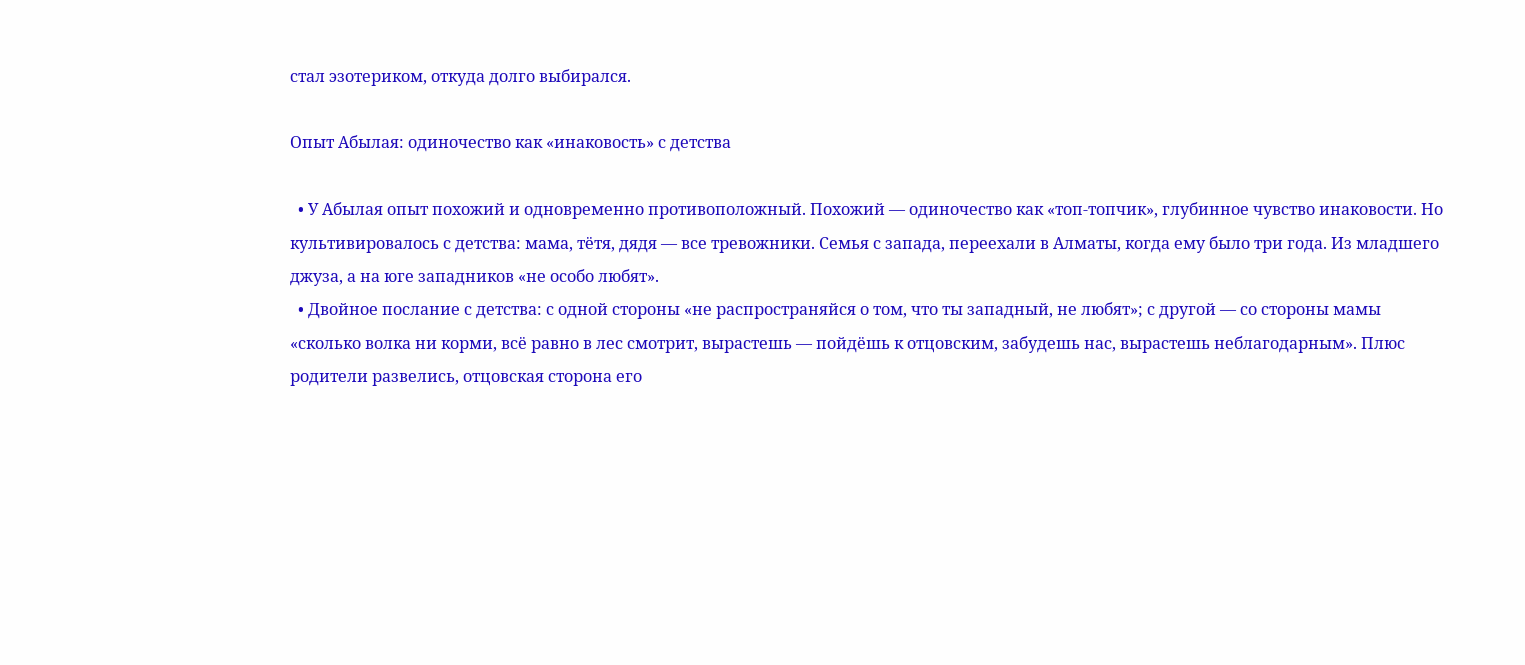стал эзотериком, откуда долго выбирался.

Опыт Абылая: одиночество как «инаковость» с детства

  • У Абылая опыт похожий и одновременно противоположный. Похожий — одиночество как «топ-топчик», глубинное чувство инаковости. Но культивировалось с детства: мама, тётя, дядя — все тревожники. Семья с запада, переехали в Алматы, когда ему было три года. Из младшего джуза, а на юге западников «не особо любят».
  • Двойное послание с детства: с одной стороны «не распространяйся о том, что ты западный, не любят»; с другой — со стороны мамы «сколько волка ни корми, всё равно в лес смотрит, вырастешь — пойдёшь к отцовским, забудешь нас, вырастешь неблагодарным». Плюс родители развелись, отцовская сторона его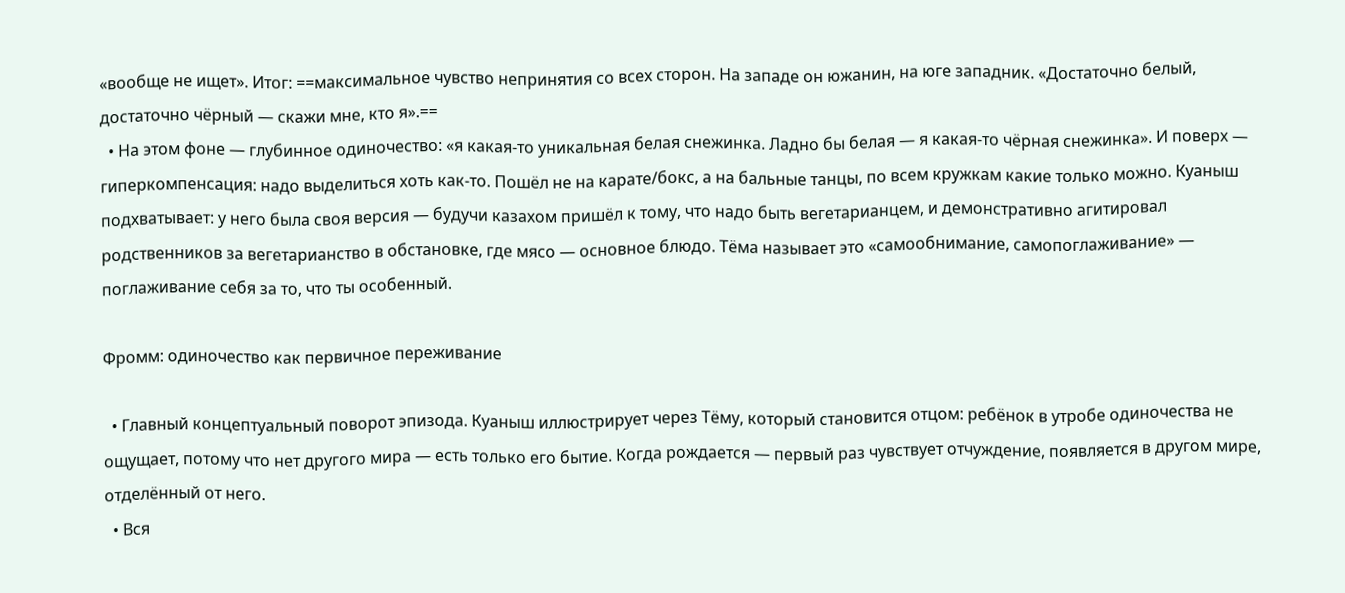«вообще не ищет». Итог: ==максимальное чувство непринятия со всех сторон. На западе он южанин, на юге западник. «Достаточно белый, достаточно чёрный — скажи мне, кто я».==
  • На этом фоне — глубинное одиночество: «я какая-то уникальная белая снежинка. Ладно бы белая — я какая-то чёрная снежинка». И поверх — гиперкомпенсация: надо выделиться хоть как-то. Пошёл не на карате/бокс, а на бальные танцы, по всем кружкам какие только можно. Куаныш подхватывает: у него была своя версия — будучи казахом пришёл к тому, что надо быть вегетарианцем, и демонстративно агитировал родственников за вегетарианство в обстановке, где мясо — основное блюдо. Тёма называет это «самообнимание, самопоглаживание» — поглаживание себя за то, что ты особенный.

Фромм: одиночество как первичное переживание

  • Главный концептуальный поворот эпизода. Куаныш иллюстрирует через Тёму, который становится отцом: ребёнок в утробе одиночества не ощущает, потому что нет другого мира — есть только его бытие. Когда рождается — первый раз чувствует отчуждение, появляется в другом мире, отделённый от него.
  • Вся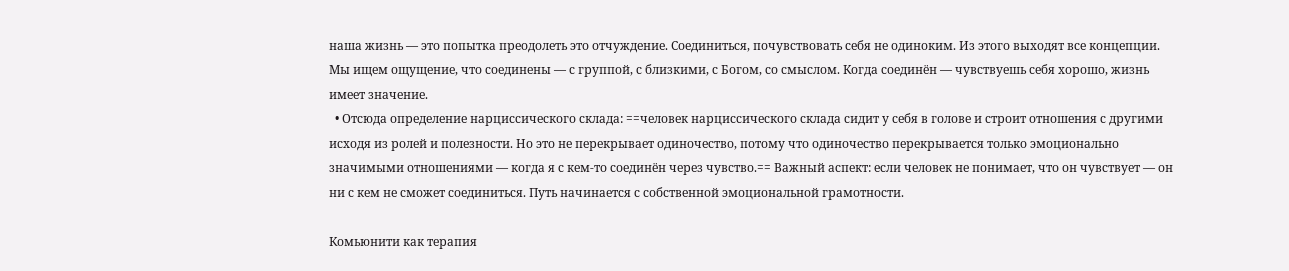наша жизнь — это попытка преодолеть это отчуждение. Соединиться, почувствовать себя не одиноким. Из этого выходят все концепции. Мы ищем ощущение, что соединены — с группой, с близкими, с Богом, со смыслом. Когда соединён — чувствуешь себя хорошо, жизнь имеет значение.
  • Отсюда определение нарциссического склада: ==человек нарциссического склада сидит у себя в голове и строит отношения с другими исходя из ролей и полезности. Но это не перекрывает одиночество, потому что одиночество перекрывается только эмоционально значимыми отношениями — когда я с кем-то соединён через чувство.== Важный аспект: если человек не понимает, что он чувствует — он ни с кем не сможет соединиться. Путь начинается с собственной эмоциональной грамотности.

Комьюнити как терапия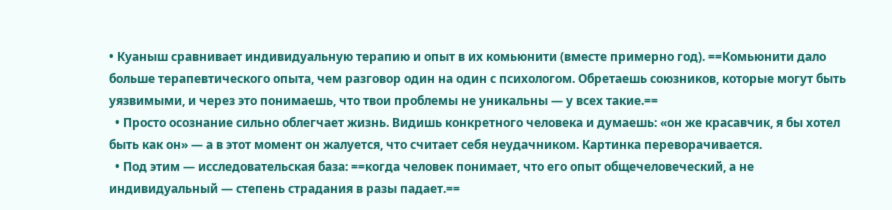• Куаныш сравнивает индивидуальную терапию и опыт в их комьюнити (вместе примерно год). ==Комьюнити дало больше терапевтического опыта, чем разговор один на один с психологом. Обретаешь союзников, которые могут быть уязвимыми, и через это понимаешь, что твои проблемы не уникальны — у всех такие.==
  • Просто осознание сильно облегчает жизнь. Видишь конкретного человека и думаешь: «он же красавчик, я бы хотел быть как он» — а в этот момент он жалуется, что считает себя неудачником. Картинка переворачивается.
  • Под этим — исследовательская база: ==когда человек понимает, что его опыт общечеловеческий, а не индивидуальный — степень страдания в разы падает.==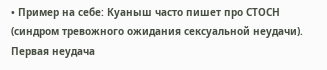• Пример на себе: Куаныш часто пишет про СТОСН (синдром тревожного ожидания сексуальной неудачи). Первая неудача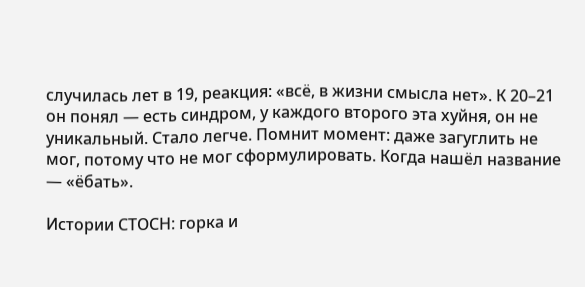случилась лет в 19, реакция: «всё, в жизни смысла нет». К 20–21 он понял — есть синдром, у каждого второго эта хуйня, он не уникальный. Стало легче. Помнит момент: даже загуглить не мог, потому что не мог сформулировать. Когда нашёл название — «ёбать».

Истории СТОСН: горка и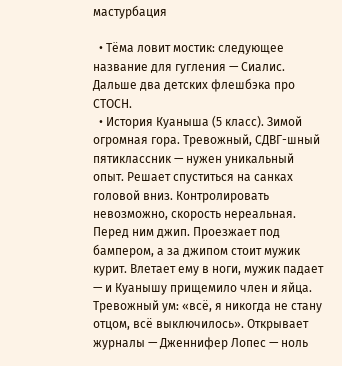мастурбация

  • Тёма ловит мостик: следующее название для гугления — Сиалис. Дальше два детских флешбэка про СТОСН.
  • История Куаныша (5 класс). Зимой огромная гора. Тревожный, СДВГ-шный пятиклассник — нужен уникальный опыт. Решает спуститься на санках головой вниз. Контролировать невозможно, скорость нереальная. Перед ним джип. Проезжает под бампером, а за джипом стоит мужик курит. Влетает ему в ноги, мужик падает — и Куанышу прищемило член и яйца. Тревожный ум: «всё, я никогда не стану отцом, всё выключилось». Открывает журналы — Дженнифер Лопес — ноль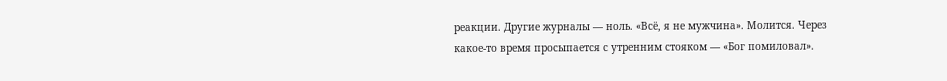реакции. Другие журналы — ноль. «Всё, я не мужчина». Молится. Через какое-то время просыпается с утренним стояком — «Бог помиловал».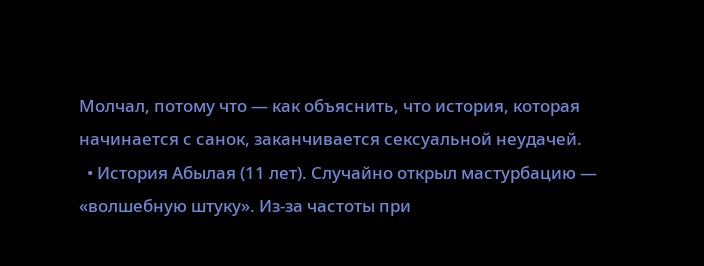Молчал, потому что — как объяснить, что история, которая начинается с санок, заканчивается сексуальной неудачей.
  • История Абылая (11 лет). Случайно открыл мастурбацию — «волшебную штуку». Из-за частоты при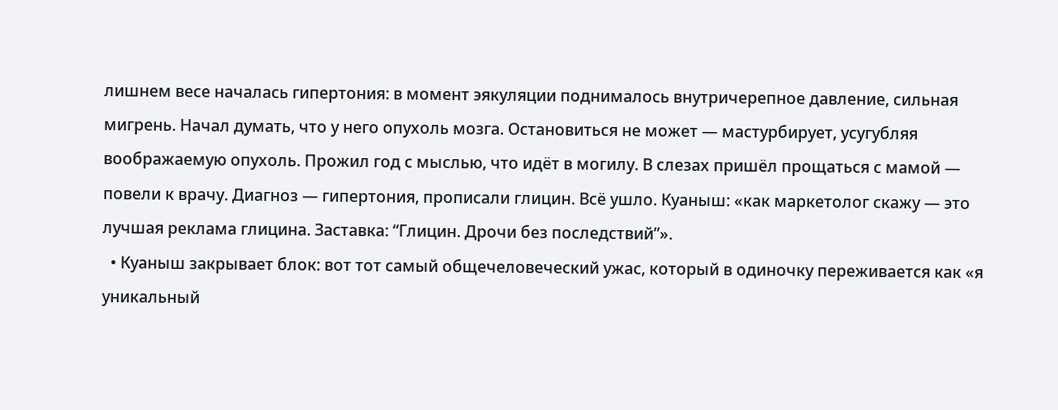лишнем весе началась гипертония: в момент эякуляции поднималось внутричерепное давление, сильная мигрень. Начал думать, что у него опухоль мозга. Остановиться не может — мастурбирует, усугубляя воображаемую опухоль. Прожил год с мыслью, что идёт в могилу. В слезах пришёл прощаться с мамой — повели к врачу. Диагноз — гипертония, прописали глицин. Всё ушло. Куаныш: «как маркетолог скажу — это лучшая реклама глицина. Заставка: “Глицин. Дрочи без последствий”».
  • Куаныш закрывает блок: вот тот самый общечеловеческий ужас, который в одиночку переживается как «я уникальный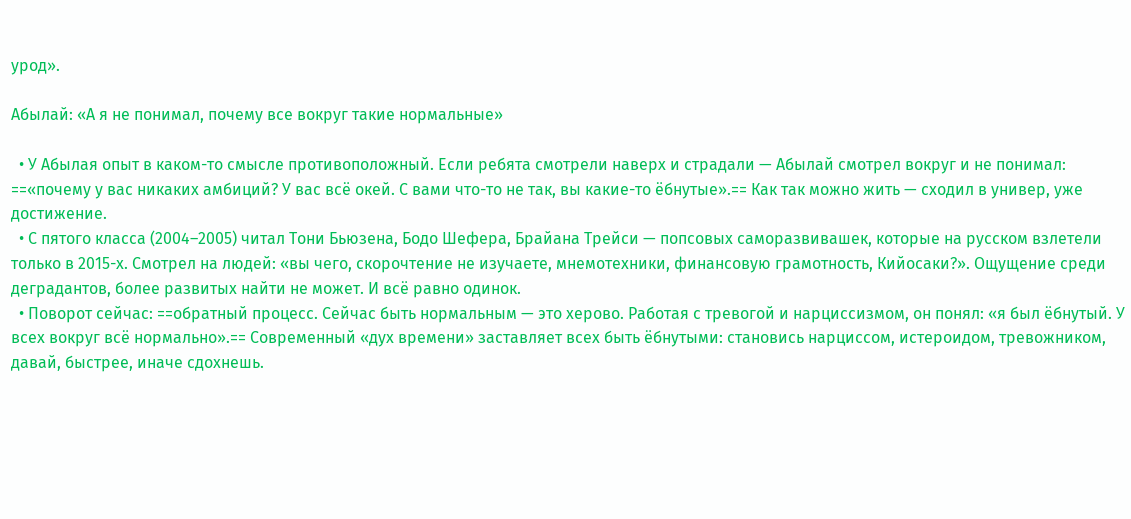урод».

Абылай: «А я не понимал, почему все вокруг такие нормальные»

  • У Абылая опыт в каком-то смысле противоположный. Если ребята смотрели наверх и страдали — Абылай смотрел вокруг и не понимал: ==«почему у вас никаких амбиций? У вас всё окей. С вами что-то не так, вы какие-то ёбнутые».== Как так можно жить — сходил в универ, уже достижение.
  • С пятого класса (2004–2005) читал Тони Бьюзена, Бодо Шефера, Брайана Трейси — попсовых саморазвивашек, которые на русском взлетели только в 2015-х. Смотрел на людей: «вы чего, скорочтение не изучаете, мнемотехники, финансовую грамотность, Кийосаки?». Ощущение среди деградантов, более развитых найти не может. И всё равно одинок.
  • Поворот сейчас: ==обратный процесс. Сейчас быть нормальным — это херово. Работая с тревогой и нарциссизмом, он понял: «я был ёбнутый. У всех вокруг всё нормально».== Современный «дух времени» заставляет всех быть ёбнутыми: становись нарциссом, истероидом, тревожником, давай, быстрее, иначе сдохнешь.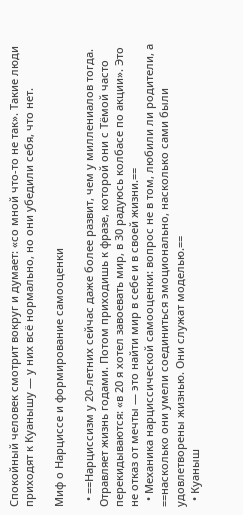Спокойный человек смотрит вокруг и думает: «со мной что-то не так». Такие люди приходят к Куанышу — у них всё нормально, но они убедили себя, что нет.

Миф о Нарциссе и формирование самооценки

  • ==Нарциссизм у 20-летних сейчас даже более развит, чем у миллениалов тогда. Отравляет жизнь годами. Потом приходишь к фразе, которой они с Тёмой часто перекидываются: «в 20 я хотел завоевать мир, в 30 радуюсь колбасе по акции». Это не отказ от мечты — это найти мир в себе и в своей жизни.==
  • Механика нарциссической самооценки: вопрос не в том, любили ли родители, а ==насколько они умели соединиться эмоционально, насколько сами были удовлетворены жизнью. Они служат моделью.==
  • Куаныш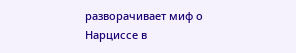разворачивает миф о Нарциссе в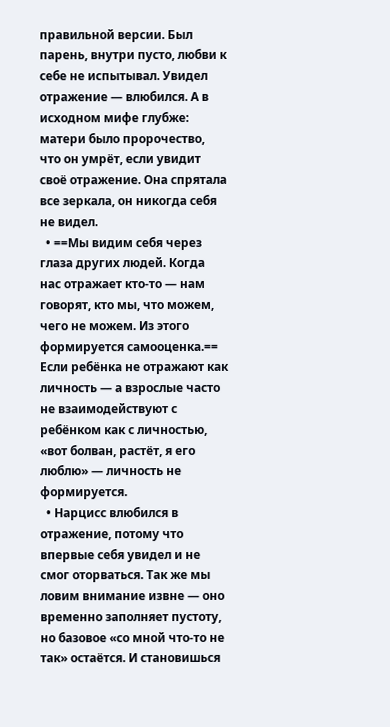правильной версии. Был парень, внутри пусто, любви к себе не испытывал. Увидел отражение — влюбился. А в исходном мифе глубже: матери было пророчество, что он умрёт, если увидит своё отражение. Она спрятала все зеркала, он никогда себя не видел.
  • ==Мы видим себя через глаза других людей. Когда нас отражает кто-то — нам говорят, кто мы, что можем, чего не можем. Из этого формируется самооценка.== Если ребёнка не отражают как личность — а взрослые часто не взаимодействуют с ребёнком как с личностью, «вот болван, растёт, я его люблю» — личность не формируется.
  • Нарцисс влюбился в отражение, потому что впервые себя увидел и не смог оторваться. Так же мы ловим внимание извне — оно временно заполняет пустоту, но базовое «со мной что-то не так» остаётся. И становишься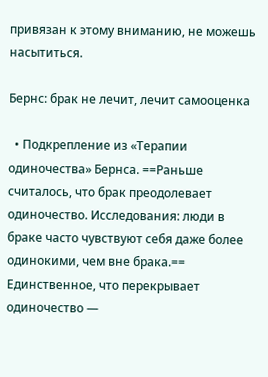привязан к этому вниманию, не можешь насытиться.

Бернс: брак не лечит, лечит самооценка

  • Подкрепление из «Терапии одиночества» Бернса. ==Раньше считалось, что брак преодолевает одиночество. Исследования: люди в браке часто чувствуют себя даже более одинокими, чем вне брака.== Единственное, что перекрывает одиночество —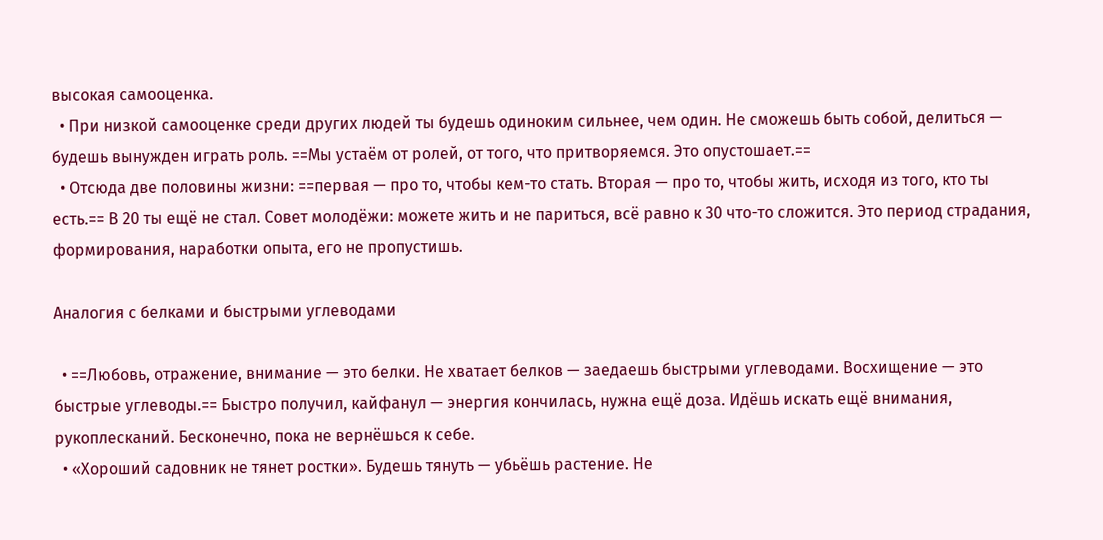высокая самооценка.
  • При низкой самооценке среди других людей ты будешь одиноким сильнее, чем один. Не сможешь быть собой, делиться — будешь вынужден играть роль. ==Мы устаём от ролей, от того, что притворяемся. Это опустошает.==
  • Отсюда две половины жизни: ==первая — про то, чтобы кем-то стать. Вторая — про то, чтобы жить, исходя из того, кто ты есть.== В 20 ты ещё не стал. Совет молодёжи: можете жить и не париться, всё равно к 30 что-то сложится. Это период страдания, формирования, наработки опыта, его не пропустишь.

Аналогия с белками и быстрыми углеводами

  • ==Любовь, отражение, внимание — это белки. Не хватает белков — заедаешь быстрыми углеводами. Восхищение — это быстрые углеводы.== Быстро получил, кайфанул — энергия кончилась, нужна ещё доза. Идёшь искать ещё внимания, рукоплесканий. Бесконечно, пока не вернёшься к себе.
  • «Хороший садовник не тянет ростки». Будешь тянуть — убьёшь растение. Не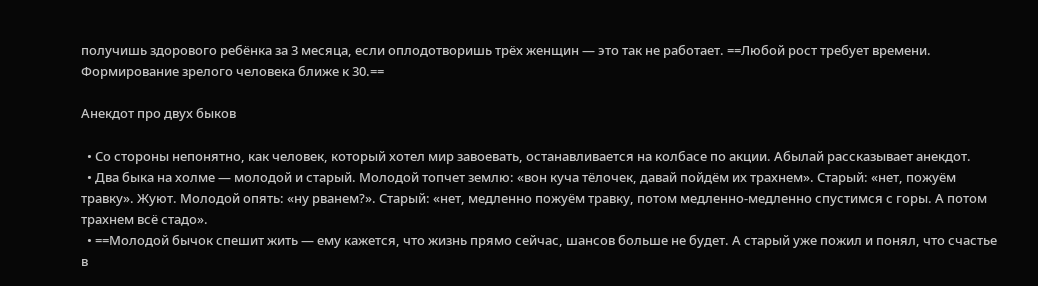получишь здорового ребёнка за 3 месяца, если оплодотворишь трёх женщин — это так не работает. ==Любой рост требует времени. Формирование зрелого человека ближе к 30.==

Анекдот про двух быков

  • Со стороны непонятно, как человек, который хотел мир завоевать, останавливается на колбасе по акции. Абылай рассказывает анекдот.
  • Два быка на холме — молодой и старый. Молодой топчет землю: «вон куча тёлочек, давай пойдём их трахнем». Старый: «нет, пожуём травку». Жуют. Молодой опять: «ну рванем?». Старый: «нет, медленно пожуём травку, потом медленно-медленно спустимся с горы. А потом трахнем всё стадо».
  • ==Молодой бычок спешит жить — ему кажется, что жизнь прямо сейчас, шансов больше не будет. А старый уже пожил и понял, что счастье в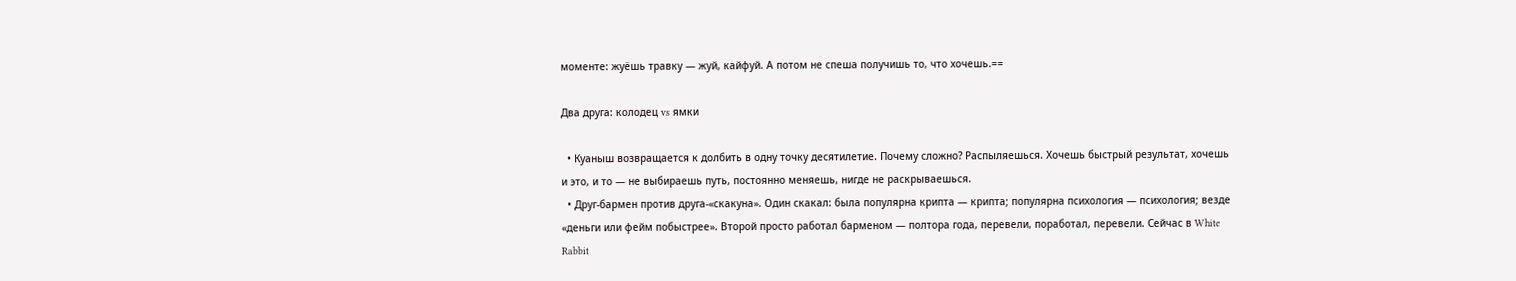моменте: жуёшь травку — жуй, кайфуй. А потом не спеша получишь то, что хочешь.==

Два друга: колодец vs ямки

  • Куаныш возвращается к долбить в одну точку десятилетие. Почему сложно? Распыляешься. Хочешь быстрый результат, хочешь и это, и то — не выбираешь путь, постоянно меняешь, нигде не раскрываешься.
  • Друг-бармен против друга-«скакуна». Один скакал: была популярна крипта — крипта; популярна психология — психология; везде «деньги или фейм побыстрее». Второй просто работал барменом — полтора года, перевели, поработал, перевели. Сейчас в White Rabbit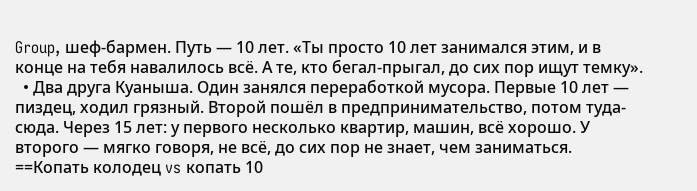Group, шеф-бармен. Путь — 10 лет. «Ты просто 10 лет занимался этим, и в конце на тебя навалилось всё. А те, кто бегал-прыгал, до сих пор ищут темку».
  • Два друга Куаныша. Один занялся переработкой мусора. Первые 10 лет — пиздец, ходил грязный. Второй пошёл в предпринимательство, потом туда-сюда. Через 15 лет: у первого несколько квартир, машин, всё хорошо. У второго — мягко говоря, не всё, до сих пор не знает, чем заниматься. ==Копать колодец vs копать 10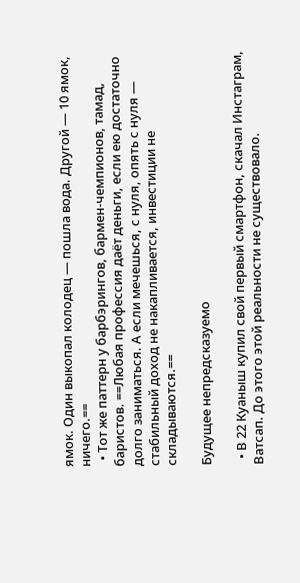ямок. Один выкопал колодец — пошла вода. Другой — 10 ямок, ничего.==
  • Тот же паттерн у барбэрингов, бармен-чемпионов, тамад, баристов. ==Любая профессия даёт деньги, если ею достаточно долго заниматься. А если мечешься, с нуля, опять с нуля — стабильный доход не накапливается, инвестиции не складываются.==

Будущее непредсказуемо

  • В 22 Куаныш купил свой первый смартфон, скачал Инстаграм, Ватсап. До этого этой реальности не существовало.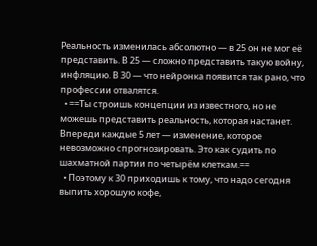Реальность изменилась абсолютно — в 25 он не мог её представить. В 25 — сложно представить такую войну, инфляцию. В 30 — что нейронка появится так рано, что профессии отвалятся.
  • ==Ты строишь концепции из известного, но не можешь представить реальность, которая настанет. Впереди каждые 5 лет — изменение, которое невозможно спрогнозировать. Это как судить по шахматной партии по четырём клеткам.==
  • Поэтому к 30 приходишь к тому, что надо сегодня выпить хорошую кофе,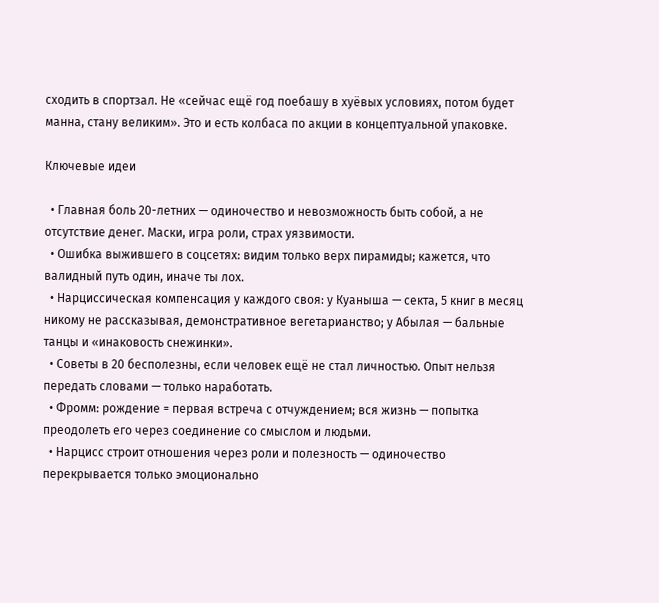сходить в спортзал. Не «сейчас ещё год поебашу в хуёвых условиях, потом будет манна, стану великим». Это и есть колбаса по акции в концептуальной упаковке.

Ключевые идеи

  • Главная боль 20-летних — одиночество и невозможность быть собой, а не отсутствие денег. Маски, игра роли, страх уязвимости.
  • Ошибка выжившего в соцсетях: видим только верх пирамиды; кажется, что валидный путь один, иначе ты лох.
  • Нарциссическая компенсация у каждого своя: у Куаныша — секта, 5 книг в месяц никому не рассказывая, демонстративное вегетарианство; у Абылая — бальные танцы и «инаковость снежинки».
  • Советы в 20 бесполезны, если человек ещё не стал личностью. Опыт нельзя передать словами — только наработать.
  • Фромм: рождение = первая встреча с отчуждением; вся жизнь — попытка преодолеть его через соединение со смыслом и людьми.
  • Нарцисс строит отношения через роли и полезность — одиночество перекрывается только эмоционально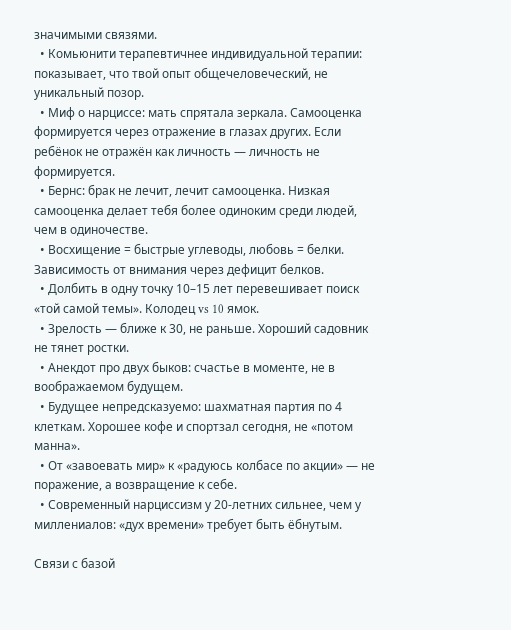значимыми связями.
  • Комьюнити терапевтичнее индивидуальной терапии: показывает, что твой опыт общечеловеческий, не уникальный позор.
  • Миф о нарциссе: мать спрятала зеркала. Самооценка формируется через отражение в глазах других. Если ребёнок не отражён как личность — личность не формируется.
  • Бернс: брак не лечит, лечит самооценка. Низкая самооценка делает тебя более одиноким среди людей, чем в одиночестве.
  • Восхищение = быстрые углеводы, любовь = белки. Зависимость от внимания через дефицит белков.
  • Долбить в одну точку 10–15 лет перевешивает поиск «той самой темы». Колодец vs 10 ямок.
  • Зрелость — ближе к 30, не раньше. Хороший садовник не тянет ростки.
  • Анекдот про двух быков: счастье в моменте, не в воображаемом будущем.
  • Будущее непредсказуемо: шахматная партия по 4 клеткам. Хорошее кофе и спортзал сегодня, не «потом манна».
  • От «завоевать мир» к «радуюсь колбасе по акции» — не поражение, а возвращение к себе.
  • Современный нарциссизм у 20-летних сильнее, чем у миллениалов: «дух времени» требует быть ёбнутым.

Связи с базой